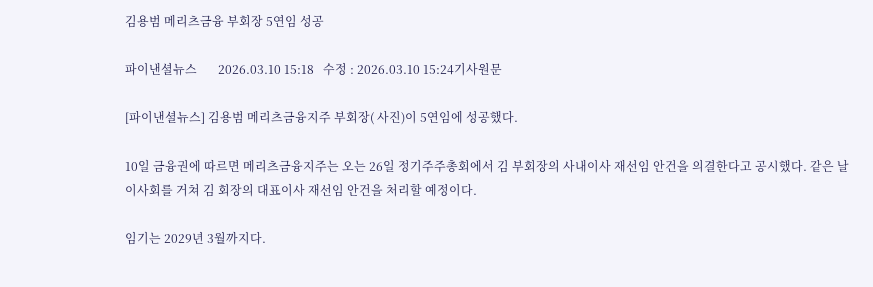김용범 메리츠금융 부회장 5연임 성공

파이낸셜뉴스       2026.03.10 15:18   수정 : 2026.03.10 15:24기사원문

[파이낸셜뉴스] 김용범 메리츠금융지주 부회장( 사진)이 5연임에 성공했다.

10일 금융권에 따르면 메리츠금융지주는 오는 26일 정기주주총회에서 김 부회장의 사내이사 재선임 안건을 의결한다고 공시했다. 같은 날 이사회를 거쳐 김 회장의 대표이사 재선임 안건을 처리할 예정이다.

임기는 2029년 3월까지다.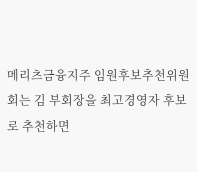메리츠금융지주 임원후보추천위원회는 김 부회장을 최고경영자 후보로 추천하면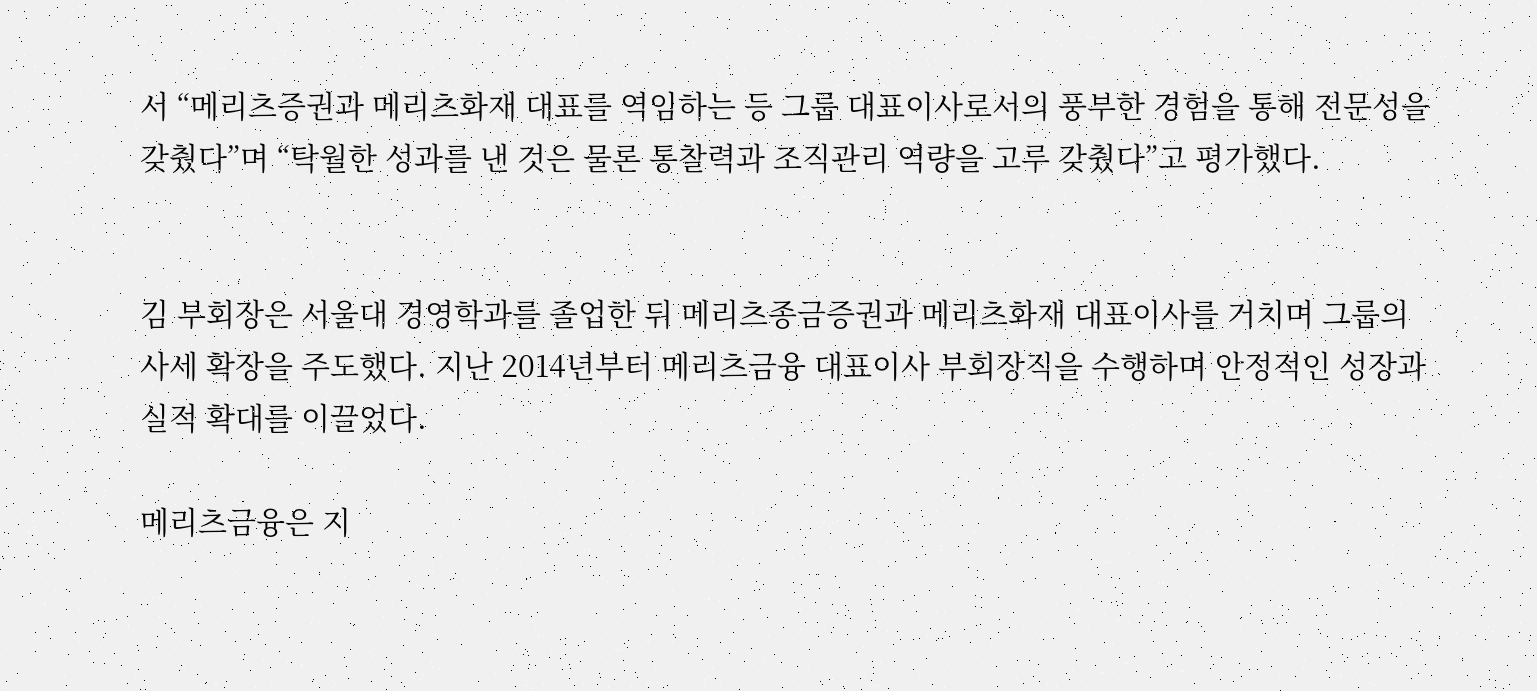서 “메리츠증권과 메리츠화재 대표를 역임하는 등 그룹 대표이사로서의 풍부한 경험을 통해 전문성을 갖췄다”며 “탁월한 성과를 낸 것은 물론 통찰력과 조직관리 역량을 고루 갖췄다”고 평가했다.


김 부회장은 서울대 경영학과를 졸업한 뒤 메리츠종금증권과 메리츠화재 대표이사를 거치며 그룹의 사세 확장을 주도했다. 지난 2014년부터 메리츠금융 대표이사 부회장직을 수행하며 안정적인 성장과 실적 확대를 이끌었다.

메리츠금융은 지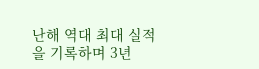난해 역대 최대 실적을 기록하며 3년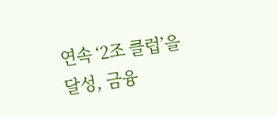연속 ‘2조 클럽’을 달성, 금융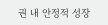권 내 안정적 성장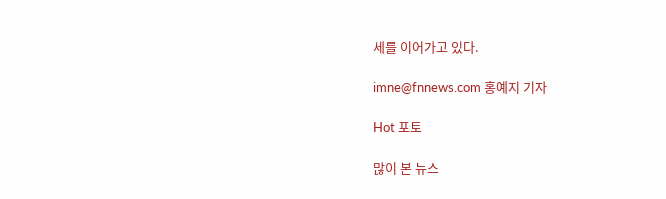세를 이어가고 있다.

imne@fnnews.com 홍예지 기자

Hot 포토

많이 본 뉴스